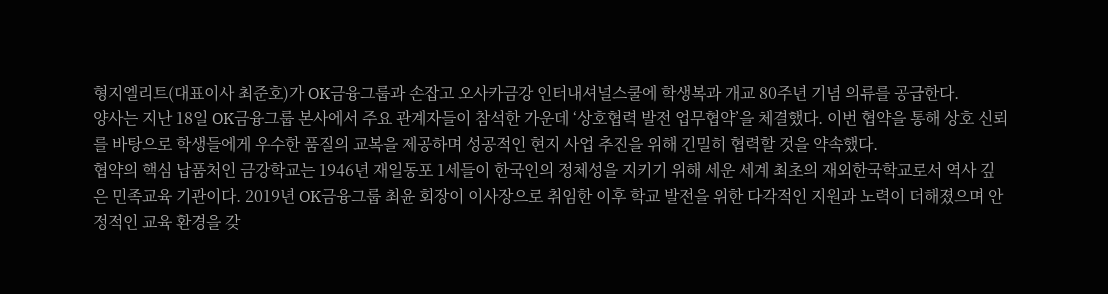형지엘리트(대표이사 최준호)가 OK금융그룹과 손잡고 오사카금강 인터내셔널스쿨에 학생복과 개교 80주년 기념 의류를 공급한다.
양사는 지난 18일 OK금융그룹 본사에서 주요 관계자들이 참석한 가운데 ‘상호협력 발전 업무협약’을 체결했다. 이번 협약을 통해 상호 신뢰를 바탕으로 학생들에게 우수한 품질의 교복을 제공하며 성공적인 현지 사업 추진을 위해 긴밀히 협력할 것을 약속했다.
협약의 핵심 납품처인 금강학교는 1946년 재일동포 1세들이 한국인의 정체성을 지키기 위해 세운 세계 최초의 재외한국학교로서 역사 깊은 민족교육 기관이다. 2019년 OK금융그룹 최윤 회장이 이사장으로 취임한 이후 학교 발전을 위한 다각적인 지원과 노력이 더해졌으며 안정적인 교육 환경을 갖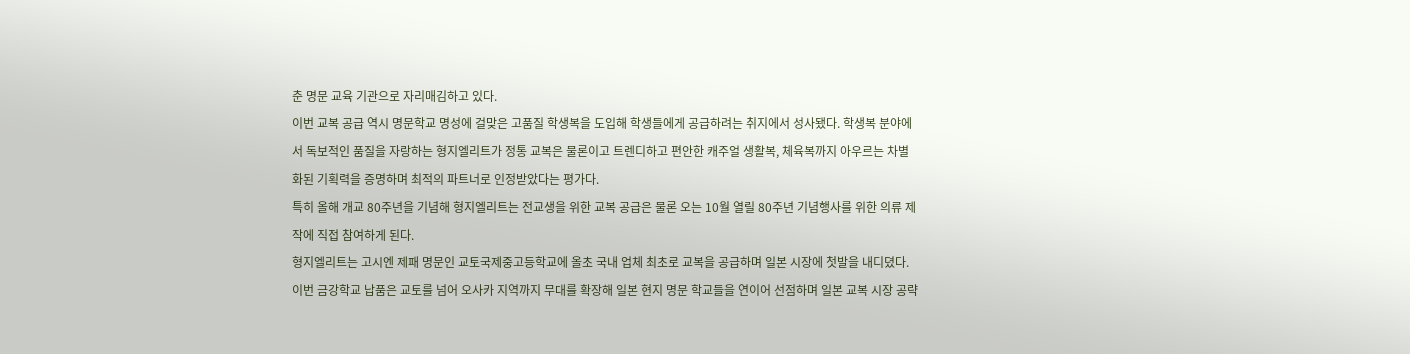춘 명문 교육 기관으로 자리매김하고 있다.
이번 교복 공급 역시 명문학교 명성에 걸맞은 고품질 학생복을 도입해 학생들에게 공급하려는 취지에서 성사됐다. 학생복 분야에서 독보적인 품질을 자랑하는 형지엘리트가 정통 교복은 물론이고 트렌디하고 편안한 캐주얼 생활복, 체육복까지 아우르는 차별화된 기획력을 증명하며 최적의 파트너로 인정받았다는 평가다.
특히 올해 개교 80주년을 기념해 형지엘리트는 전교생을 위한 교복 공급은 물론 오는 10월 열릴 80주년 기념행사를 위한 의류 제작에 직접 참여하게 된다.
형지엘리트는 고시엔 제패 명문인 교토국제중고등학교에 올초 국내 업체 최초로 교복을 공급하며 일본 시장에 첫발을 내디뎠다. 이번 금강학교 납품은 교토를 넘어 오사카 지역까지 무대를 확장해 일본 현지 명문 학교들을 연이어 선점하며 일본 교복 시장 공략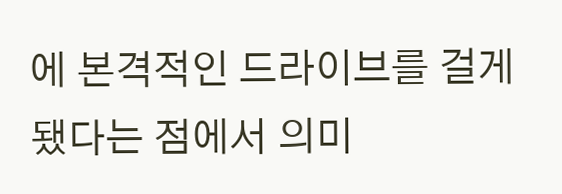에 본격적인 드라이브를 걸게 됐다는 점에서 의미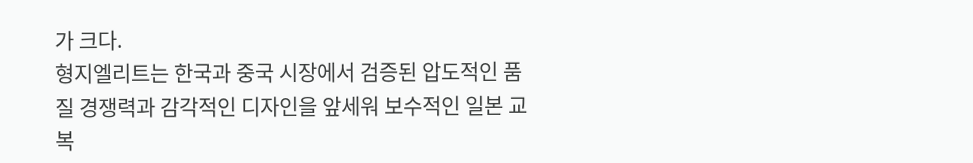가 크다.
형지엘리트는 한국과 중국 시장에서 검증된 압도적인 품질 경쟁력과 감각적인 디자인을 앞세워 보수적인 일본 교복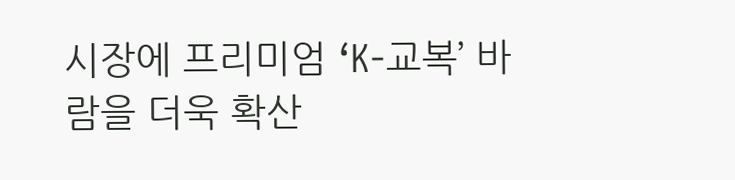시장에 프리미엄 ‘K-교복’ 바람을 더욱 확산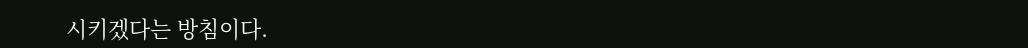시키겠다는 방침이다.